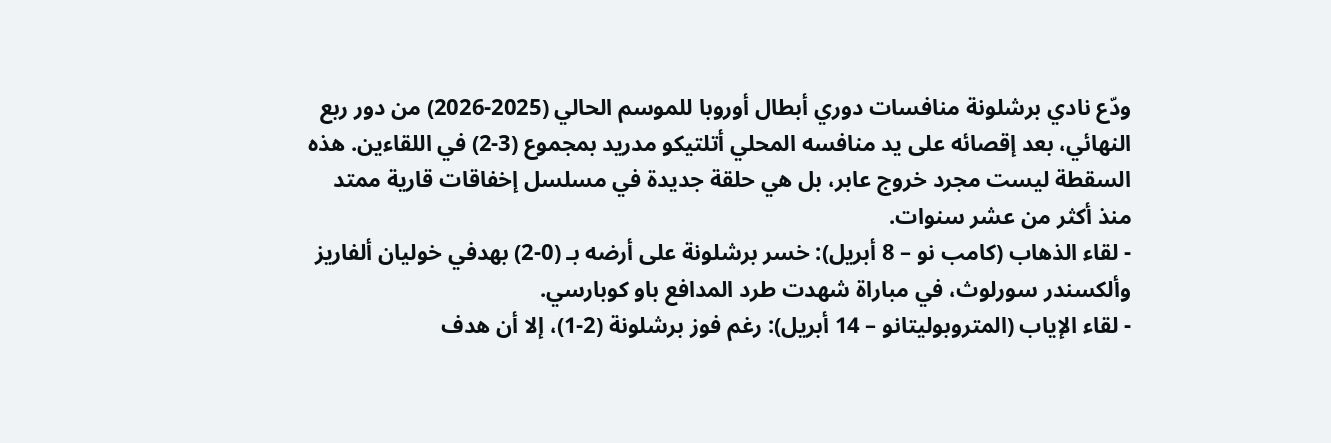ودّع نادي برشلونة منافسات دوري أبطال أوروبا للموسم الحالي (2025-2026) من دور ربع النهائي، بعد إقصائه على يد منافسه المحلي أتلتيكو مدريد بمجموع (3-2) في اللقاءين. هذه السقطة ليست مجرد خروج عابر، بل هي حلقة جديدة في مسلسل إخفاقات قارية ممتد منذ أكثر من عشر سنوات.
- لقاء الذهاب (كامب نو – 8 أبريل): خسر برشلونة على أرضه بـ (0-2) بهدفي خوليان ألفاريز وألكسندر سورلوث، في مباراة شهدت طرد المدافع باو كوبارسي.
- لقاء الإياب (المتروبوليتانو – 14 أبريل): رغم فوز برشلونة (2-1)، إلا أن هدف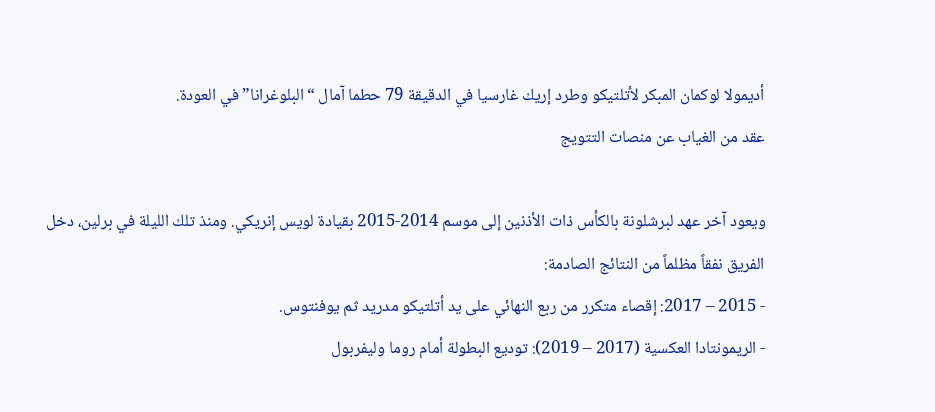أديمولا لوكمان المبكر لأتلتيكو وطرد إريك غارسيا في الدقيقة 79 حطما آمال “البلوغرانا” في العودة.
عقد من الغياب عن منصات التتويج

ويعود آخر عهد لبرشلونة بالكأس ذات الأذنين إلى موسم 2014-2015 بقيادة لويس إنريكي. ومنذ تلك الليلة في برلين، دخل الفريق نفقاً مظلماً من النتائج الصادمة:
- 2015 – 2017: إقصاء متكرر من ربع النهائي على يد أتلتيكو مدريد ثم يوفنتوس.
- الريمونتادا العكسية (2017 – 2019): توديع البطولة أمام روما وليفربول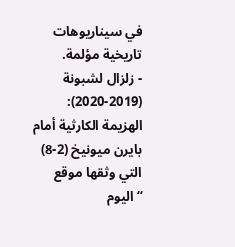في سيناريوهات تاريخية مؤلمة.
- زلزال لشبونة (2019-2020): الهزيمة الكارثية أمام بايرن ميونيخ (2-8) التي وثقها موقع “اليوم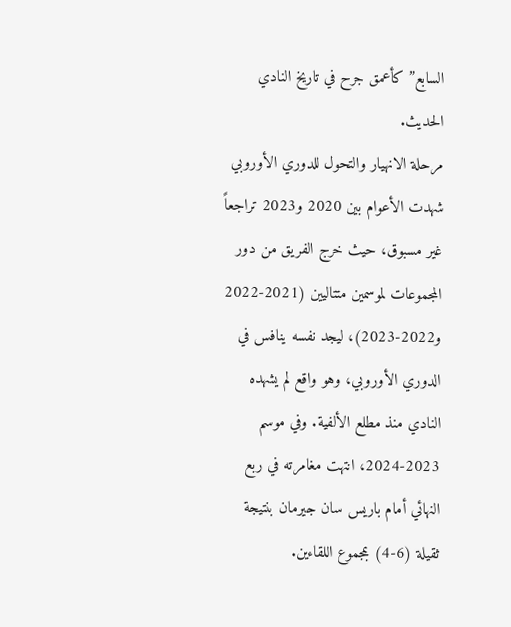السابع” كأعمق جرح في تاريخ النادي الحديث.
مرحلة الانهيار والتحول للدوري الأوروبي
شهدت الأعوام بين 2020 و2023 تراجعاً غير مسبوق، حيث خرج الفريق من دور المجموعات لموسمين متتاليين (2021-2022 و2022-2023)، ليجد نفسه ينافس في الدوري الأوروبي، وهو واقع لم يشهده النادي منذ مطلع الألفية. وفي موسم 2023-2024، انتهت مغامرته في ربع النهائي أمام باريس سان جيرمان بنتيجة ثقيلة (6-4) بمجموع اللقاءين.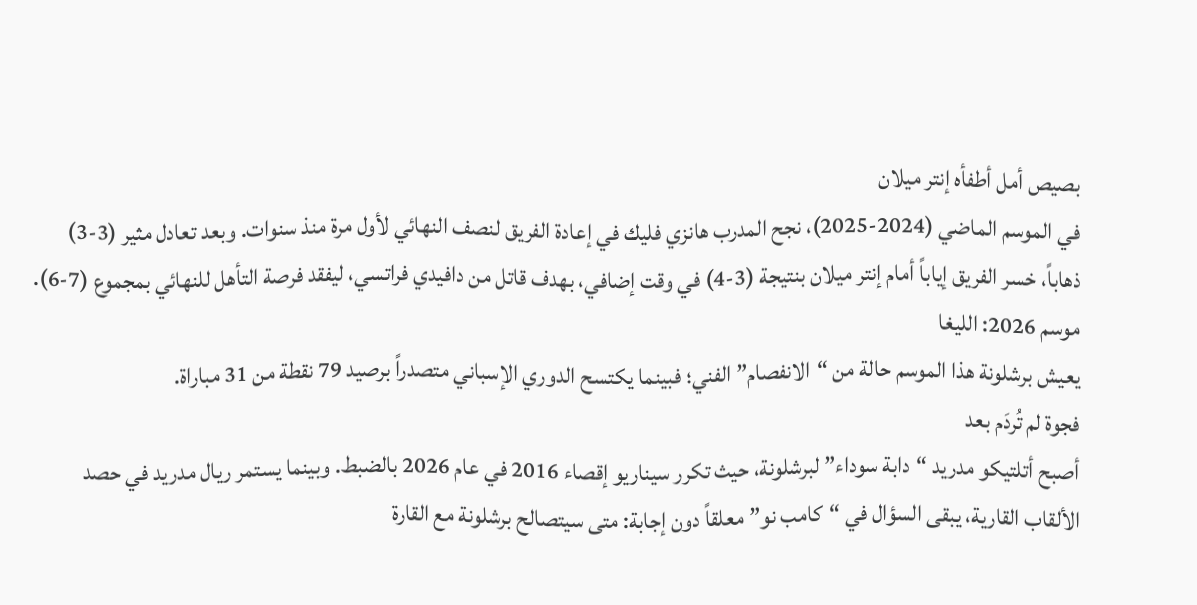بصيص أمل أطفأه إنتر ميلان
في الموسم الماضي (2024-2025)، نجح المدرب هانزي فليك في إعادة الفريق لنصف النهائي لأول مرة منذ سنوات. وبعد تعادل مثير (3-3) ذهاباً، خسر الفريق إياباً أمام إنتر ميلان بنتيجة (3-4) في وقت إضافي، بهدف قاتل من دافيدي فراتسي، ليفقد فرصة التأهل للنهائي بمجموع (7-6).
موسم 2026: الليغا
يعيش برشلونة هذا الموسم حالة من “الانفصام” الفني؛ فبينما يكتسح الدوري الإسباني متصدراً برصيد 79 نقطة من 31 مباراة.
فجوة لم تُردَم بعد
أصبح أتلتيكو مدريد “دابة سوداء” لبرشلونة، حيث تكرر سيناريو إقصاء 2016 في عام 2026 بالضبط. وبينما يستمر ريال مدريد في حصد الألقاب القارية، يبقى السؤال في “كامب نو” معلقاً دون إجابة: متى سيتصالح برشلونة مع القارة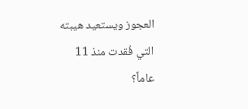العجوز ويستعيد هيبته التي فُقدت منذ 11 عاماً؟